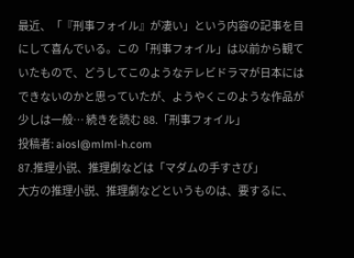最近、「『刑事フォイル』が凄い」という内容の記事を目にして喜んでいる。この「刑事フォイル」は以前から観ていたもので、どうしてこのようなテレビドラマが日本にはできないのかと思っていたが、ようやくこのような作品が少しは一般… 続きを読む 88.「刑事フォイル」
投稿者: aiosl@mlml-h.com
87.推理小説、推理劇などは「マダムの手すさび」
大方の推理小説、推理劇などというものは、要するに、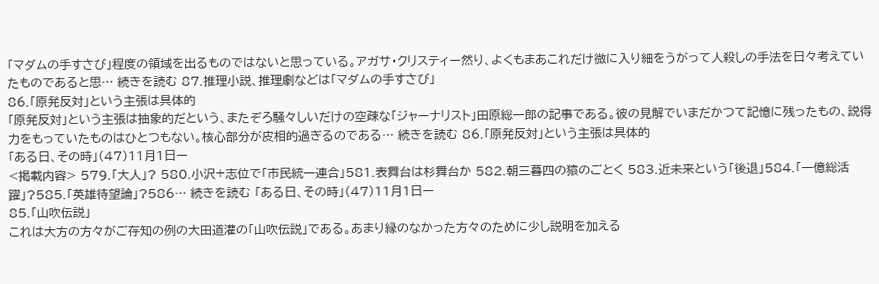「マダムの手すさび」程度の領域を出るものではないと思っている。アガサ・クリスティー然り、よくもまあこれだけ微に入り細をうがって人殺しの手法を日々考えていたものであると思… 続きを読む 87.推理小説、推理劇などは「マダムの手すさび」
86.「原発反対」という主張は具体的
「原発反対」という主張は抽象的だという、またぞろ騒々しいだけの空疎な「ジャーナリスト」田原総一郎の記事である。彼の見解でいまだかつて記憶に残ったもの、説得力をもっていたものはひとつもない。核心部分が皮相的過ぎるのである… 続きを読む 86.「原発反対」という主張は具体的
「ある日、その時」(47)11月1日ー
<掲載内容> 579.「大人」? 580.小沢+志位で「市民統一連合」581.表舞台は杉舞台か 582.朝三暮四の猿のごとく 583.近未来という「後退」584.「一億総活躍」?585.「英雄待望論」?586… 続きを読む 「ある日、その時」(47)11月1日ー
85.「山吹伝説」
これは大方の方々がご存知の例の大田道灌の「山吹伝説」である。あまり縁のなかった方々のために少し説明を加える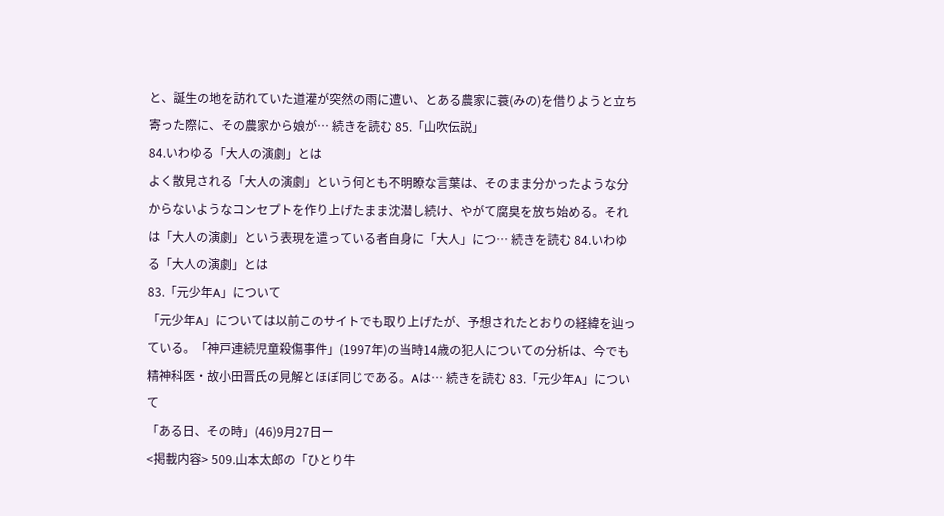と、誕生の地を訪れていた道灌が突然の雨に遭い、とある農家に蓑(みの)を借りようと立ち寄った際に、その農家から娘が… 続きを読む 85.「山吹伝説」
84.いわゆる「大人の演劇」とは
よく散見される「大人の演劇」という何とも不明瞭な言葉は、そのまま分かったような分からないようなコンセプトを作り上げたまま沈潜し続け、やがて腐臭を放ち始める。それは「大人の演劇」という表現を遣っている者自身に「大人」につ… 続きを読む 84.いわゆる「大人の演劇」とは
83.「元少年A」について
「元少年A」については以前このサイトでも取り上げたが、予想されたとおりの経緯を辿っている。「神戸連続児童殺傷事件」(1997年)の当時14歳の犯人についての分析は、今でも精神科医・故小田晋氏の見解とほぼ同じである。Aは… 続きを読む 83.「元少年A」について
「ある日、その時」(46)9月27日ー
<掲載内容> 509.山本太郎の「ひとり牛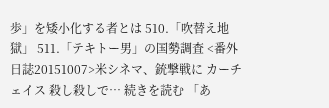歩」を矮小化する者とは 510.「吹替え地獄」 511.「テキトー男」の国勢調査 <番外日誌20151007>米シネマ、銃撃戦に カーチェイス 殺し殺しで… 続きを読む 「あ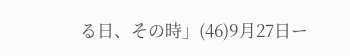る日、その時」(46)9月27日ー